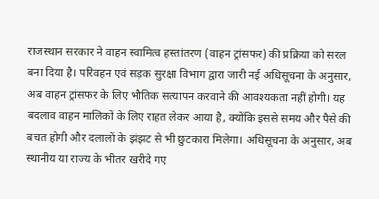राजस्थान सरकार ने वाहन स्वामित्व हस्तांतरण (वाहन ट्रांसफर) की प्रक्रिया को सरल बना दिया है। परिवहन एवं सड़क सुरक्षा विभाग द्वारा जारी नई अधिसूचना के अनुसार, अब वाहन ट्रांसफर के लिए भौतिक सत्यापन करवाने की आवश्यकता नहीं होगी। यह बदलाव वाहन मालिकों के लिए राहत लेकर आया है, क्योंकि इससे समय और पैसे की बचत होगी और दलालों के झंझट से भी छुटकारा मिलेगा। अधिसूचना के अनुसार, अब स्थानीय या राज्य के भीतर खरीदे गए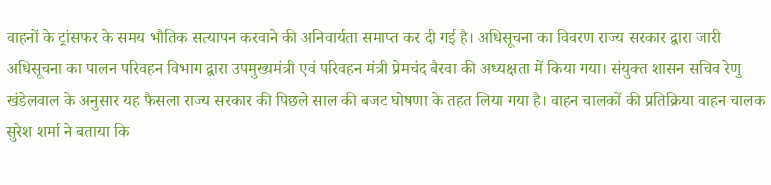वाहनों के ट्रांसफर के समय भौतिक सत्यापन करवाने की अनिवार्यता समाप्त कर दी गई है। अधिसूचना का विवरण राज्य सरकार द्वारा जारी अधिसूचना का पालन परिवहन विभाग द्वारा उपमुख्यमंत्री एवं परिवहन मंत्री प्रेमचंद बैरवा की अध्यक्षता में किया गया। संयुक्त शासन सचिव रेणु खंडेलवाल के अनुसार यह फैसला राज्य सरकार की पिछले साल की बजट घोषणा के तहत लिया गया है। वाहन चालकों की प्रतिक्रिया वाहन चालक सुरेश शर्मा ने बताया कि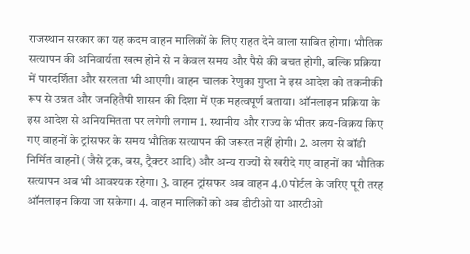राजस्थान सरकार का यह कदम वाहन मालिकों के लिए राहत देने वाला साबित होगा। भौतिक सत्यापन की अनिवार्यता खत्म होने से न केवल समय और पैसे की बचत होगी, बल्कि प्रक्रिया में पारदर्शिता और सरलता भी आएगी। वाहन चालक रेणुका गुप्ता ने इस आदेश को तकनीकी रूप से उन्नत और जनहितैषी शासन की दिशा में एक महत्वपूर्ण बताया। ऑनलाइन प्रक्रिया के इस आदेश से अनियमितता पर लगेगी लगाम 1. स्थानीय और राज्य के भीतर क्रय-विक्रय किए गए वाहनों के ट्रांसफर के समय भौतिक सत्यापन की जरूरत नहीं होगी। 2. अलग से बॉडी निर्मित वाहनों (जैसे ट्रक, बस, ट्रैक्टर आदि) और अन्य राज्यों से खरीदे गए वाहनों का भौतिक सत्यापन अब भी आवश्यक रहेगा। 3. वाहन ट्रांसफर अब वाहन 4.0 पोर्टल के जरिए पूरी तरह ऑनलाइन किया जा सकेगा। 4. वाहन मालिकों को अब डीटीओ या आरटीओ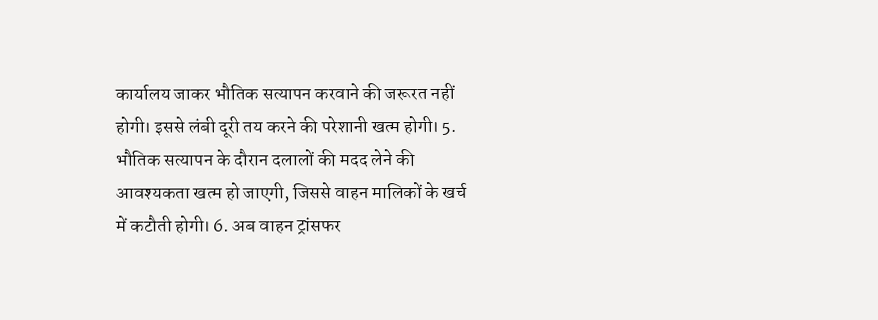कार्यालय जाकर भौतिक सत्यापन करवाने की जरूरत नहीं होगी। इससे लंबी दूरी तय करने की परेशानी खत्म होगी। 5. भौतिक सत्यापन के दौरान दलालों की मदद लेने की आवश्यकता खत्म हो जाएगी, जिससे वाहन मालिकों के खर्च में कटौती होगी। 6. अब वाहन ट्रांसफर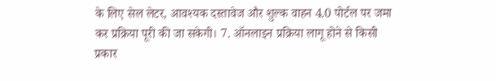के लिए सेल लेटर, आवश्यक दस्तावेज और शुल्क वाहन 4.0 पोर्टल पर जमा कर प्रक्रिया पूरी की जा सकेगी। 7. ऑनलाइन प्रक्रिया लागू होने से किसी प्रकार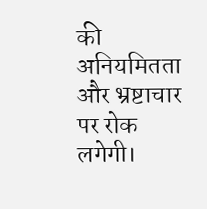की अनियमितता और भ्रष्टाचार पर रोक लगेगी।